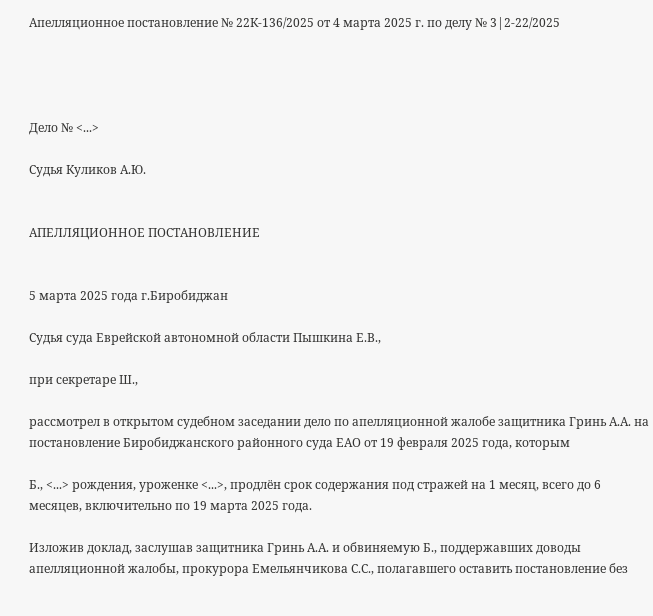Апелляционное постановление № 22К-136/2025 от 4 марта 2025 г. по делу № 3|2-22/2025




Дело № <...>

Судья Куликов А.Ю.


АПЕЛЛЯЦИОННОЕ ПОСТАНОВЛЕНИЕ


5 марта 2025 года г.Биробиджан

Судья суда Еврейской автономной области Пышкина Е.В.,

при секретаре Ш.,

рассмотрел в открытом судебном заседании дело по апелляционной жалобе защитника Гринь А.А. на постановление Биробиджанского районного суда ЕАО от 19 февраля 2025 года, которым

Б., <...> рождения, уроженке <...>, продлён срок содержания под стражей на 1 месяц, всего до 6 месяцев, включительно по 19 марта 2025 года.

Изложив доклад, заслушав защитника Гринь А.А. и обвиняемую Б., поддержавших доводы апелляционной жалобы, прокурора Емельянчикова С.С., полагавшего оставить постановление без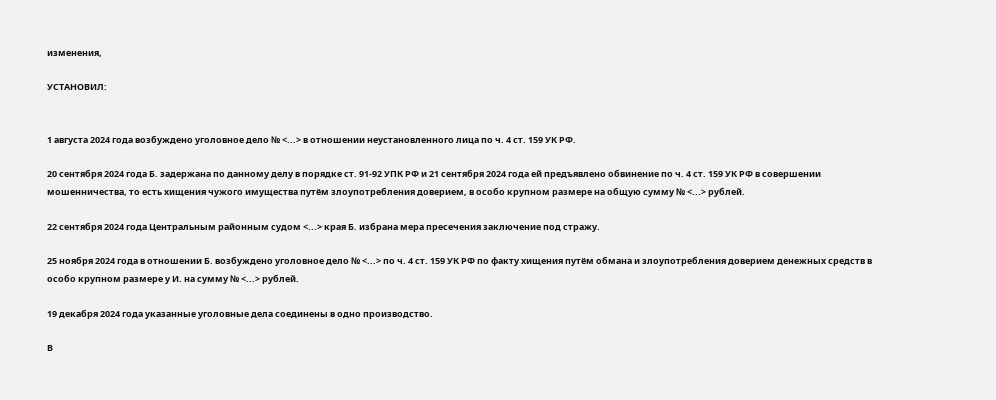изменения,

УСТАНОВИЛ:


1 августа 2024 года возбуждено уголовное дело № <...> в отношении неустановленного лица по ч. 4 ст. 159 УК РФ.

20 сентября 2024 года Б. задержана по данному делу в порядке ст. 91-92 УПК РФ и 21 сентября 2024 года ей предъявлено обвинение по ч. 4 ст. 159 УК РФ в совершении мошенничества, то есть хищения чужого имущества путём злоупотребления доверием, в особо крупном размере на общую сумму № <...> рублей.

22 сентября 2024 года Центральным районным судом <...> края Б. избрана мера пресечения заключение под стражу.

25 ноября 2024 года в отношении Б. возбуждено уголовное дело № <...> по ч. 4 ст. 159 УК РФ по факту хищения путём обмана и злоупотребления доверием денежных средств в особо крупном размере у И. на сумму № <...> рублей.

19 декабря 2024 года указанные уголовные дела соединены в одно производство.

В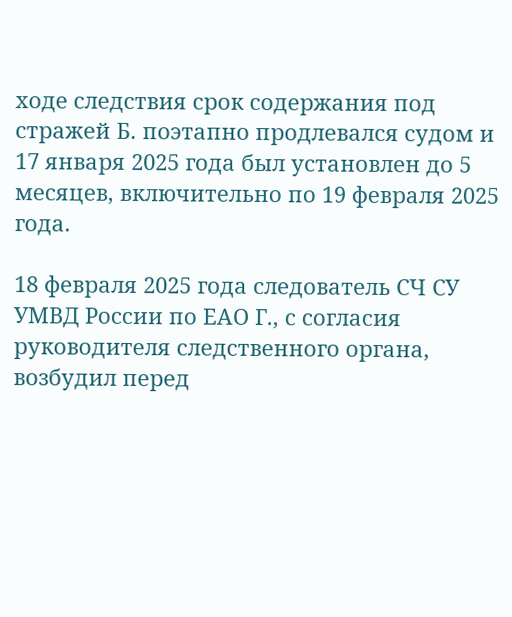ходе следствия срок содержания под стражей Б. поэтапно продлевался судом и 17 января 2025 года был установлен до 5 месяцев, включительно по 19 февраля 2025 года.

18 февраля 2025 года следователь СЧ СУ УМВД России по ЕАО Г., с согласия руководителя следственного органа, возбудил перед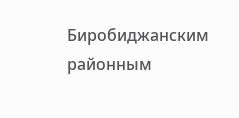Биробиджанским районным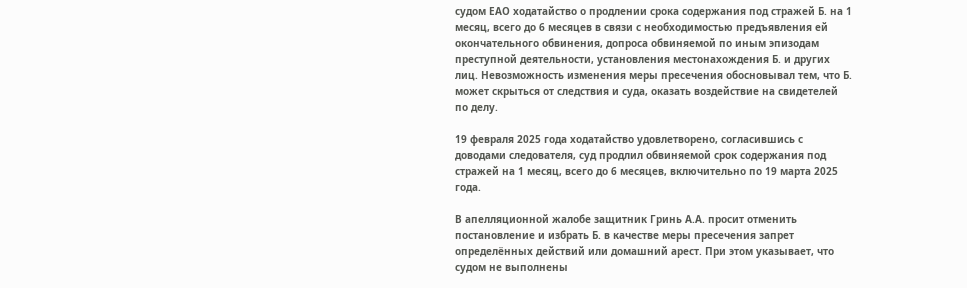судом ЕАО ходатайство о продлении срока содержания под стражей Б. на 1 месяц, всего до 6 месяцев в связи с необходимостью предъявления ей окончательного обвинения, допроса обвиняемой по иным эпизодам преступной деятельности, установления местонахождения Б. и других лиц. Невозможность изменения меры пресечения обосновывал тем, что Б. может скрыться от следствия и суда, оказать воздействие на свидетелей по делу.

19 февраля 2025 года ходатайство удовлетворено, согласившись с доводами следователя, суд продлил обвиняемой срок содержания под стражей на 1 месяц, всего до 6 месяцев, включительно по 19 марта 2025 года.

В апелляционной жалобе защитник Гринь А.А. просит отменить постановление и избрать Б. в качестве меры пресечения запрет определённых действий или домашний арест. При этом указывает, что судом не выполнены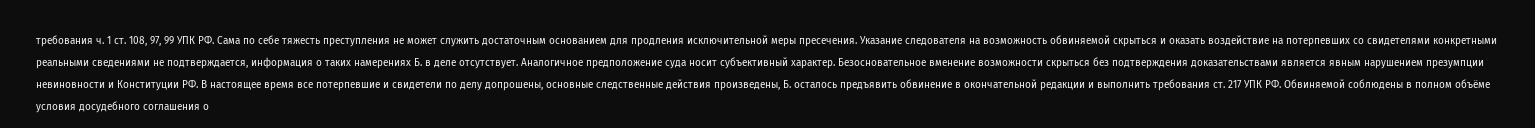требования ч. 1 ст. 108, 97, 99 УПК РФ. Сама по себе тяжесть преступления не может служить достаточным основанием для продления исключительной меры пресечения. Указание следователя на возможность обвиняемой скрыться и оказать воздействие на потерпевших со свидетелями конкретными реальными сведениями не подтверждается, информация о таких намерениях Б. в деле отсутствует. Аналогичное предположение суда носит субъективный характер. Безосновательное вменение возможности скрыться без подтверждения доказательствами является явным нарушением презумпции невиновности и Конституции РФ. В настоящее время все потерпевшие и свидетели по делу допрошены, основные следственные действия произведены, Б. осталось предъявить обвинение в окончательной редакции и выполнить требования ст. 217 УПК РФ. Обвиняемой соблюдены в полном объёме условия досудебного соглашения о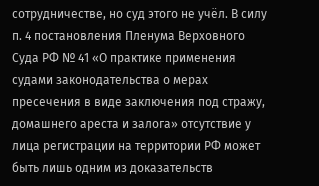сотрудничестве, но суд этого не учёл. В силу п. 4 постановления Пленума Верховного Суда РФ № 41 «О практике применения судами законодательства о мерах пресечения в виде заключения под стражу, домашнего ареста и залога» отсутствие у лица регистрации на территории РФ может быть лишь одним из доказательств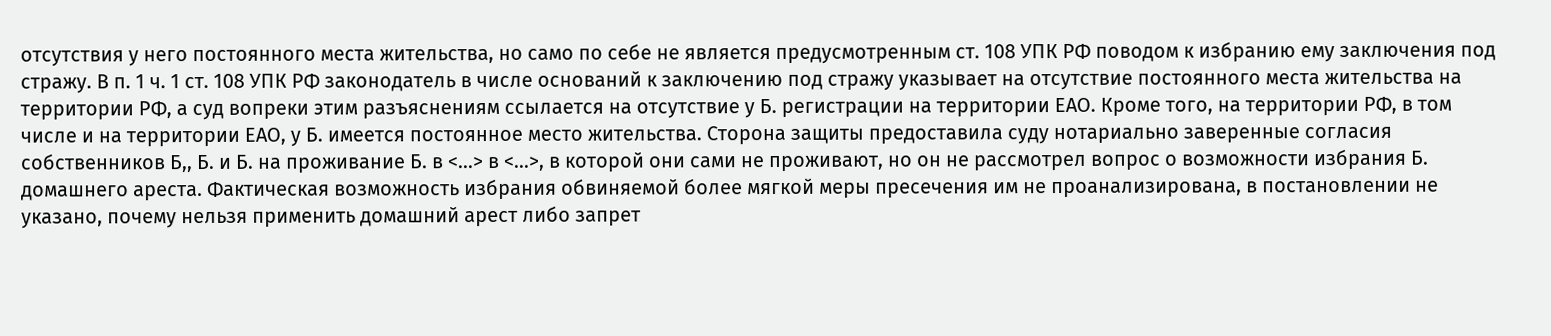отсутствия у него постоянного места жительства, но само по себе не является предусмотренным ст. 108 УПК РФ поводом к избранию ему заключения под стражу. В п. 1 ч. 1 ст. 108 УПК РФ законодатель в числе оснований к заключению под стражу указывает на отсутствие постоянного места жительства на территории РФ, а суд вопреки этим разъяснениям ссылается на отсутствие у Б. регистрации на территории ЕАО. Кроме того, на территории РФ, в том числе и на территории ЕАО, у Б. имеется постоянное место жительства. Сторона защиты предоставила суду нотариально заверенные согласия собственников Б,, Б. и Б. на проживание Б. в <...> в <...>, в которой они сами не проживают, но он не рассмотрел вопрос о возможности избрания Б. домашнего ареста. Фактическая возможность избрания обвиняемой более мягкой меры пресечения им не проанализирована, в постановлении не указано, почему нельзя применить домашний арест либо запрет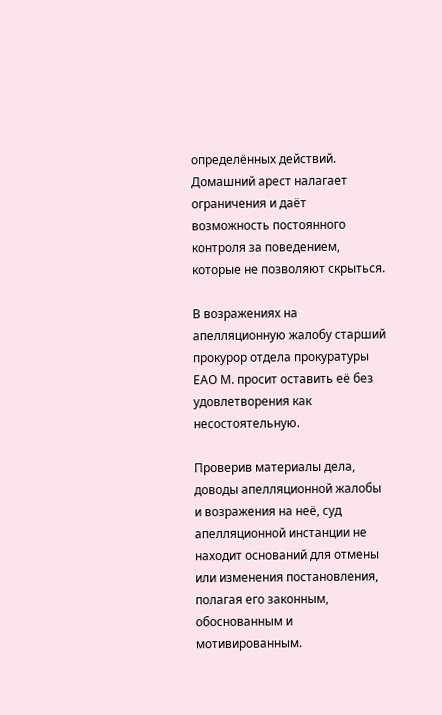определённых действий. Домашний арест налагает ограничения и даёт возможность постоянного контроля за поведением, которые не позволяют скрыться.

В возражениях на апелляционную жалобу старший прокурор отдела прокуратуры ЕАО М. просит оставить её без удовлетворения как несостоятельную.

Проверив материалы дела, доводы апелляционной жалобы и возражения на неё, суд апелляционной инстанции не находит оснований для отмены или изменения постановления, полагая его законным, обоснованным и мотивированным.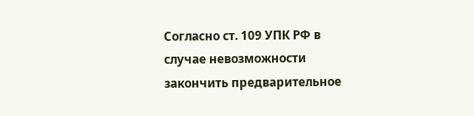Согласно ст. 109 УПК РФ в случае невозможности закончить предварительное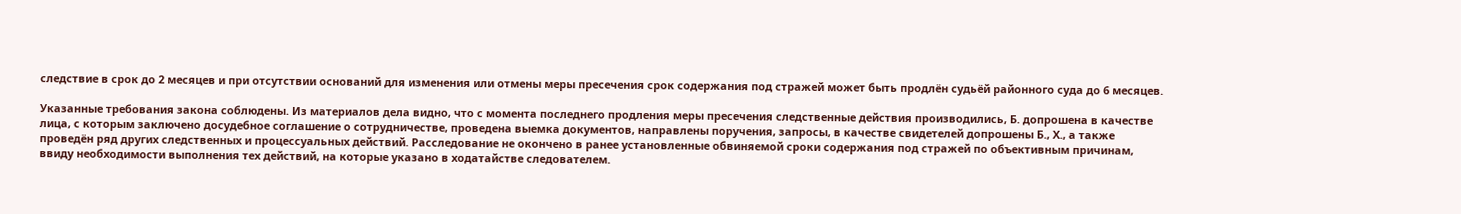следствие в срок до 2 месяцев и при отсутствии оснований для изменения или отмены меры пресечения срок содержания под стражей может быть продлён судьёй районного суда до 6 месяцев.

Указанные требования закона соблюдены. Из материалов дела видно, что с момента последнего продления меры пресечения следственные действия производились, Б. допрошена в качестве лица, с которым заключено досудебное соглашение о сотрудничестве, проведена выемка документов, направлены поручения, запросы, в качестве свидетелей допрошены Б., Х., а также проведён ряд других следственных и процессуальных действий. Расследование не окончено в ранее установленные обвиняемой сроки содержания под стражей по объективным причинам, ввиду необходимости выполнения тех действий, на которые указано в ходатайстве следователем.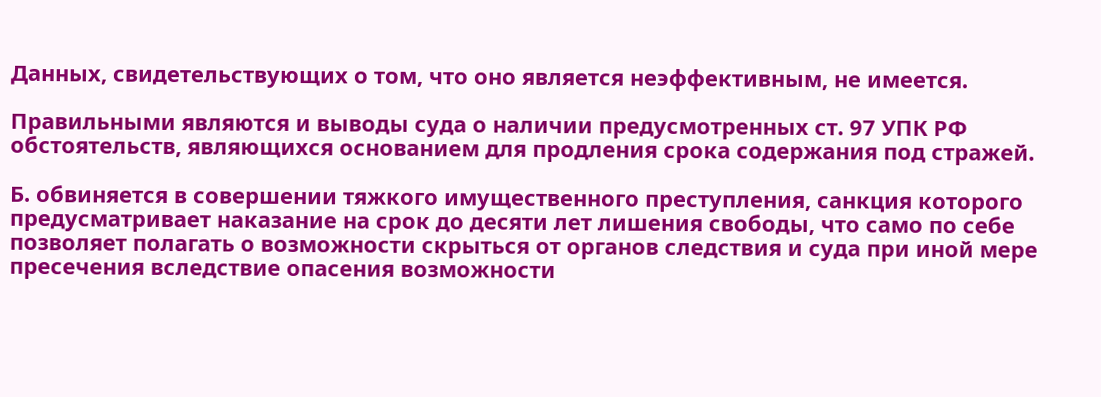Данных, свидетельствующих о том, что оно является неэффективным, не имеется.

Правильными являются и выводы суда о наличии предусмотренных ст. 97 УПК РФ обстоятельств, являющихся основанием для продления срока содержания под стражей.

Б. обвиняется в совершении тяжкого имущественного преступления, санкция которого предусматривает наказание на срок до десяти лет лишения свободы, что само по себе позволяет полагать о возможности скрыться от органов следствия и суда при иной мере пресечения вследствие опасения возможности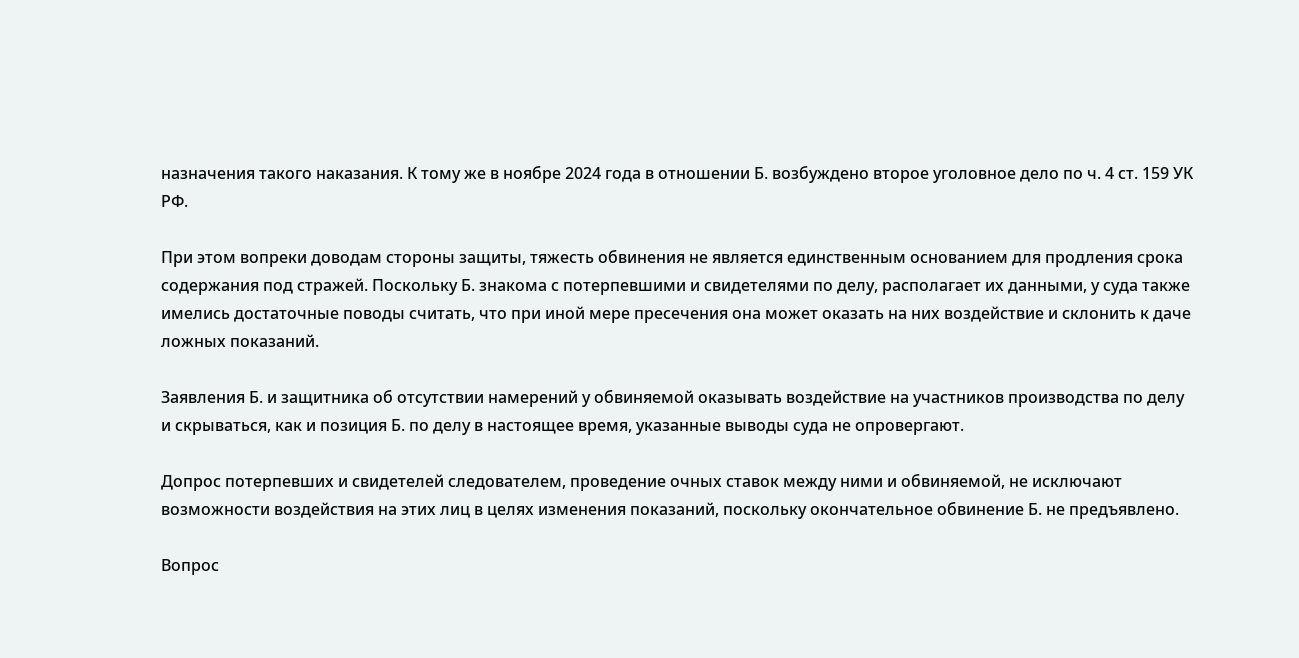назначения такого наказания. К тому же в ноябре 2024 года в отношении Б. возбуждено второе уголовное дело по ч. 4 ст. 159 УК РФ.

При этом вопреки доводам стороны защиты, тяжесть обвинения не является единственным основанием для продления срока содержания под стражей. Поскольку Б. знакома с потерпевшими и свидетелями по делу, располагает их данными, у суда также имелись достаточные поводы считать, что при иной мере пресечения она может оказать на них воздействие и склонить к даче ложных показаний.

Заявления Б. и защитника об отсутствии намерений у обвиняемой оказывать воздействие на участников производства по делу и скрываться, как и позиция Б. по делу в настоящее время, указанные выводы суда не опровергают.

Допрос потерпевших и свидетелей следователем, проведение очных ставок между ними и обвиняемой, не исключают возможности воздействия на этих лиц в целях изменения показаний, поскольку окончательное обвинение Б. не предъявлено.

Вопрос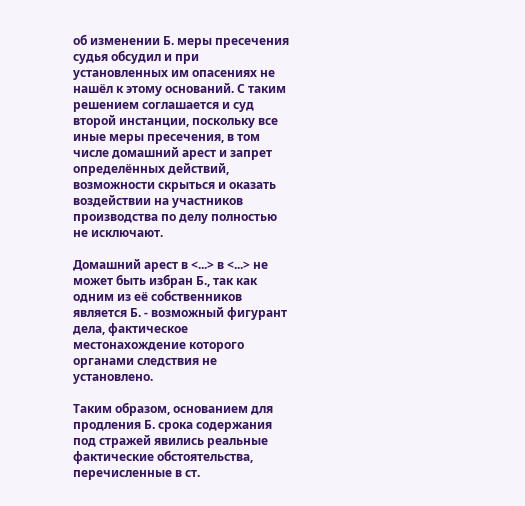об изменении Б. меры пресечения судья обсудил и при установленных им опасениях не нашёл к этому оснований. С таким решением соглашается и суд второй инстанции, поскольку все иные меры пресечения, в том числе домашний арест и запрет определённых действий, возможности скрыться и оказать воздействии на участников производства по делу полностью не исключают.

Домашний арест в <...> в <...> не может быть избран Б., так как одним из её собственников является Б. - возможный фигурант дела, фактическое местонахождение которого органами следствия не установлено.

Таким образом, основанием для продления Б. срока содержания под стражей явились реальные фактические обстоятельства, перечисленные в ст.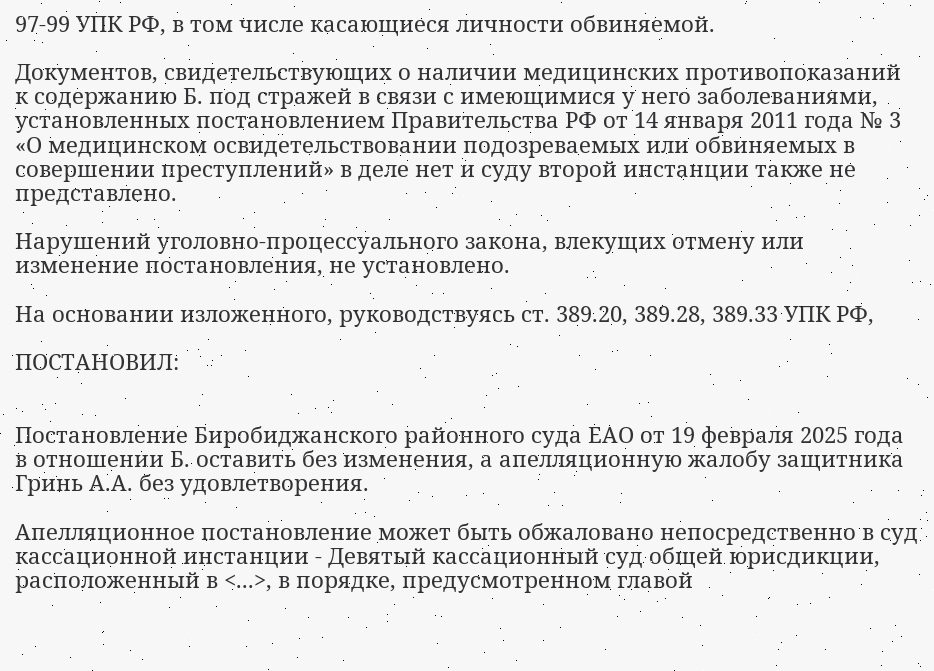97-99 УПК РФ, в том числе касающиеся личности обвиняемой.

Документов, свидетельствующих о наличии медицинских противопоказаний к содержанию Б. под стражей в связи с имеющимися у него заболеваниями, установленных постановлением Правительства РФ от 14 января 2011 года № 3 «О медицинском освидетельствовании подозреваемых или обвиняемых в совершении преступлений» в деле нет и суду второй инстанции также не представлено.

Нарушений уголовно-процессуального закона, влекущих отмену или изменение постановления, не установлено.

На основании изложенного, руководствуясь ст. 389.20, 389.28, 389.33 УПК РФ,

ПОСТАНОВИЛ:


Постановление Биробиджанского районного суда ЕАО от 19 февраля 2025 года в отношении Б. оставить без изменения, а апелляционную жалобу защитника Гринь А.А. без удовлетворения.

Апелляционное постановление может быть обжаловано непосредственно в суд кассационной инстанции - Девятый кассационный суд общей юрисдикции, расположенный в <...>, в порядке, предусмотренном главой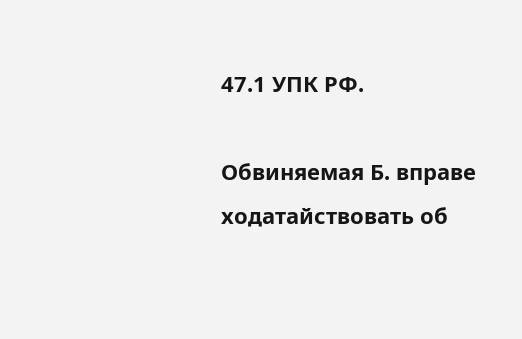47.1 УПК РФ.

Обвиняемая Б. вправе ходатайствовать об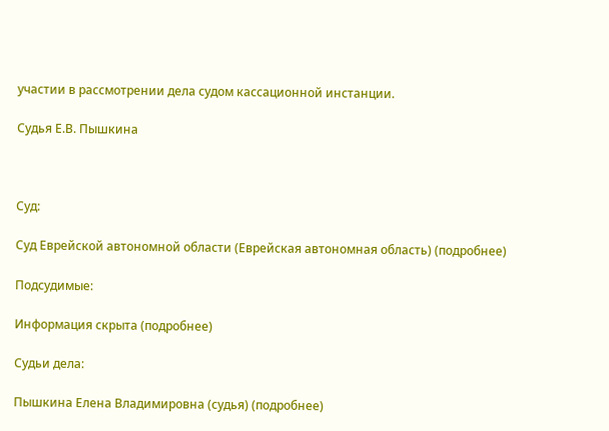участии в рассмотрении дела судом кассационной инстанции.

Судья Е.В. Пышкина



Суд:

Суд Еврейской автономной области (Еврейская автономная область) (подробнее)

Подсудимые:

Информация скрыта (подробнее)

Судьи дела:

Пышкина Елена Владимировна (судья) (подробнее)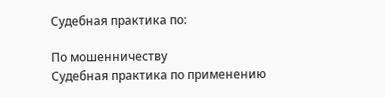Судебная практика по:

По мошенничеству
Судебная практика по применению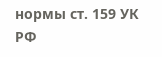нормы ст. 159 УК РФ